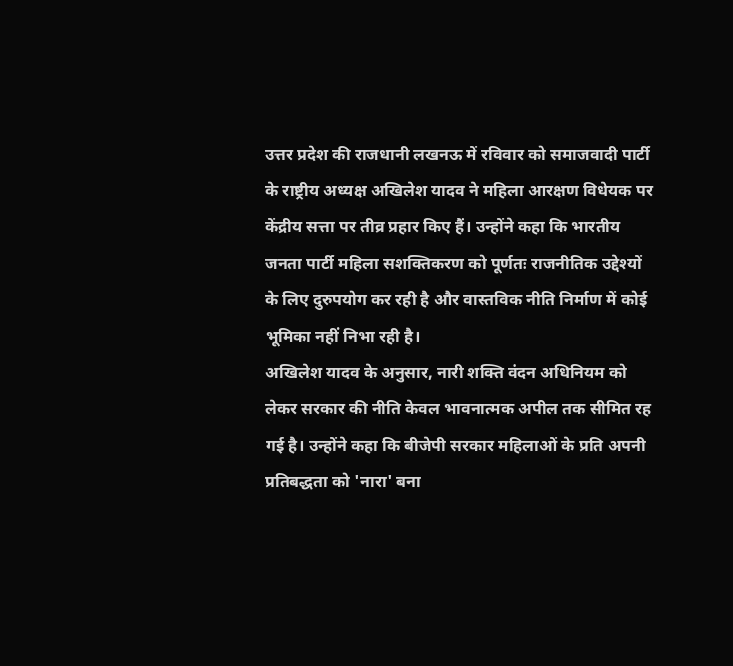उत्तर प्रदेश की राजधानी लखनऊ में रविवार को समाजवादी पार्टी के राष्ट्रीय अध्यक्ष अखिलेश यादव ने महिला आरक्षण विधेयक पर केंद्रीय सत्ता पर तीव्र प्रहार किए हैं। उन्होंने कहा कि भारतीय जनता पार्टी महिला सशक्तिकरण को पूर्णतः राजनीतिक उद्देश्यों के लिए दुरुपयोग कर रही है और वास्तविक नीति निर्माण में कोई भूमिका नहीं निभा रही है।
अखिलेश यादव के अनुसार, नारी शक्ति वंदन अधिनियम को लेकर सरकार की नीति केवल भावनात्मक अपील तक सीमित रह गई है। उन्होंने कहा कि बीजेपी सरकार महिलाओं के प्रति अपनी प्रतिबद्धता को 'नारा' बना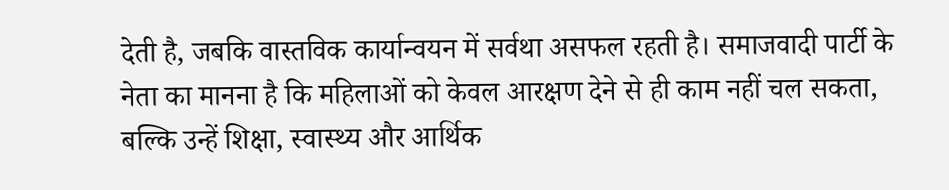देती है, जबकि वास्तविक कार्यान्वयन में सर्वथा असफल रहती है। समाजवादी पार्टी के नेता का मानना है कि महिलाओं को केवल आरक्षण देने से ही काम नहीं चल सकता, बल्कि उन्हें शिक्षा, स्वास्थ्य और आर्थिक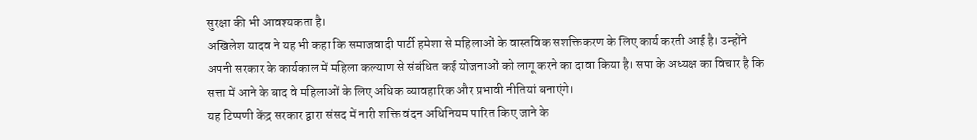सुरक्षा की भी आवश्यकता है।
अखिलेश यादव ने यह भी कहा कि समाजवादी पार्टी हमेशा से महिलाओं के वास्तविक सशक्तिकरण के लिए कार्य करती आई है। उन्होंने अपनी सरकार के कार्यकाल में महिला कल्याण से संबंधित कई योजनाओं को लागू करने का दावा किया है। सपा के अध्यक्ष का विचार है कि सत्ता में आने के बाद वे महिलाओं के लिए अधिक व्यावहारिक और प्रभावी नीतियां बनाएंगे।
यह टिप्पणी केंद्र सरकार द्वारा संसद में नारी शक्ति वंदन अधिनियम पारित किए जाने के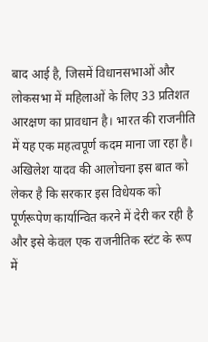बाद आई है, जिसमें विधानसभाओं और लोकसभा में महिलाओं के लिए 33 प्रतिशत आरक्षण का प्रावधान है। भारत की राजनीति में यह एक महत्वपूर्ण कदम माना जा रहा है। अखिलेश यादव की आलोचना इस बात को लेकर है कि सरकार इस विधेयक को पूर्णरूपेण कार्यान्वित करने में देरी कर रही है और इसे केवल एक राजनीतिक स्टंट के रूप में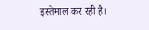इस्तेमाल कर रही है।